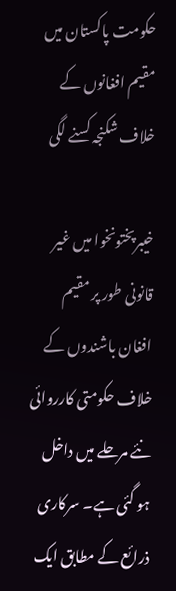حکومت پاکستان میں مقیم افغانوں کے خلاف شکنجہ کسنے لگی

خیبرپختونخوا میں غیر قانونی طور پر مقیم افغان باشندوں کے خلاف حکومتی کارروائی نئے مرحلے میں داخل ہو گئی ہے۔ سرکاری ذرائع کے مطابق ایک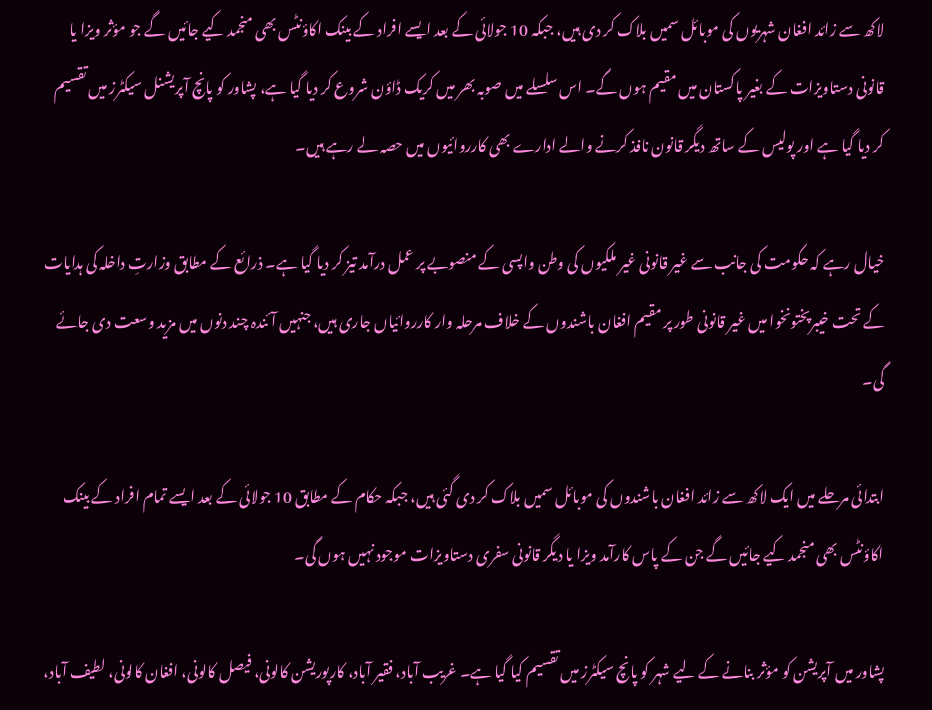لاکھ سے زائد افغان شہریوں کی موبائل سمیں بلاک کر دی ہیں، جبکہ 10 جولائی کے بعد ایسے افراد کے بینک اکاؤنٹس بھی منجمد کیے جائیں گے جو مؤثر ویزا یا قانونی دستاویزات کے بغیر پاکستان میں مقیم ہوں گے۔ اس سلسلے میں صوبہ بھر میں کریک ڈاؤن شروع کر دیا گیا ہے، پشاور کو پانچ آپریشنل سیکٹرز میں تقسیم کر دیا گیا ہے اور پولیس کے ساتھ دیگر قانون نافذ کرنے والے ادارے بھی کارروائیوں میں حصہ لے رہے ہیں۔

خیال رہے کہ حکومت کی جانب سے غیر قانونی غیر ملکیوں کی وطن واپسی کے منصوبے پر عمل درآمد تیز کر دیا گیا ہے۔ ذرائع کے مطابق وزارتِ داخلہ کی ہدایات کے تحت خیبرپختونخوا میں غیر قانونی طور پر مقیم افغان باشندوں کے خلاف مرحلہ وار کارروائیاں جاری ہیں، جنہیں آئندہ چند دنوں میں مزید وسعت دی جائے گی۔

ابتدائی مرحلے میں ایک لاکھ سے زائد افغان باشندوں کی موبائل سمیں بلاک کر دی گئی ہیں، جبکہ حکام کے مطابق 10 جولائی کے بعد ایسے تمام افراد کے بینک اکاؤنٹس بھی منجمد کیے جائیں گے جن کے پاس کارآمد ویزا یا دیگر قانونی سفری دستاویزات موجود نہیں ہوں گی۔

پشاور میں آپریشن کو مؤثر بنانے کے لیے شہر کو پانچ سیکٹرز میں تقسیم کیا گیا ہے۔ غریب آباد، فقیر آباد، کارپوریشن کالونی، فیصل کالونی، افغان کالونی، لطیف آباد،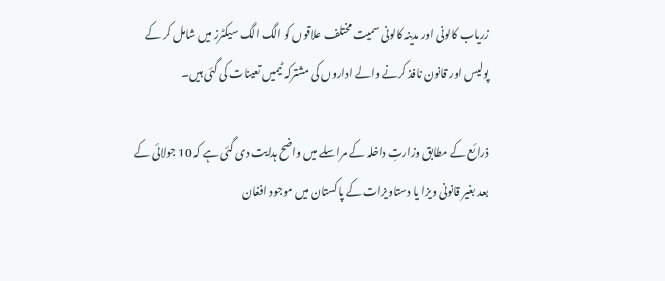زریاب کالونی اور مدینہ کالونی سمیت مختلف علاقوں کو الگ الگ سیکٹرز میں شامل کر کے پولیس اور قانون نافذ کرنے والے اداروں کی مشترکہ ٹیمیں تعینات کی گئی ہیں۔

ذرائع کے مطابق وزارتِ داخلہ کے مراسلے میں واضح ہدایت دی گئی ہے کہ 10 جولائی کے بعد بغیر قانونی ویزا یا دستاویزات کے پاکستان میں موجود افغان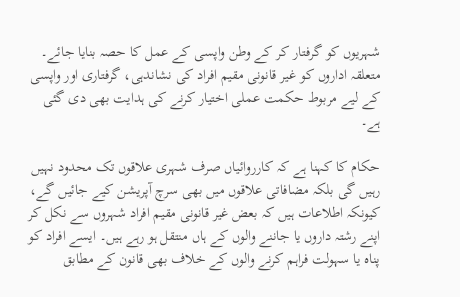شہریوں کو گرفتار کر کے وطن واپسی کے عمل کا حصہ بنایا جائے۔ متعلقہ اداروں کو غیر قانونی مقیم افراد کی نشاندہی، گرفتاری اور واپسی کے لیے مربوط حکمت عملی اختیار کرنے کی ہدایت بھی دی گئی ہے۔

حکام کا کہنا ہے کہ کارروائیاں صرف شہری علاقوں تک محدود نہیں رہیں گی بلکہ مضافاتی علاقوں میں بھی سرچ آپریشن کیے جائیں گے، کیونکہ اطلاعات ہیں کہ بعض غیر قانونی مقیم افراد شہروں سے نکل کر اپنے رشتہ داروں یا جاننے والوں کے ہاں منتقل ہو رہے ہیں۔ ایسے افراد کو پناہ یا سہولت فراہم کرنے والوں کے خلاف بھی قانون کے مطابق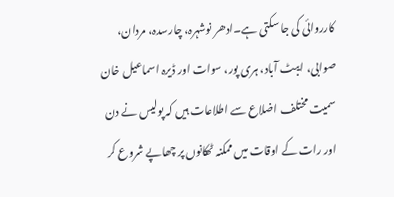کارروائی کی جا سکتی ہے۔ادھر نوشہرہ، چارسدہ، مردان، صوابی، ایبٹ آباد، ہری پور، سوات اور ڈیرہ اسماعیل خان سمیت مختلف اضلاع سے اطلاعات ہیں کہ پولیس نے دن اور رات کے اوقات میں ممکنہ ٹھکانوں پر چھاپے شروع کر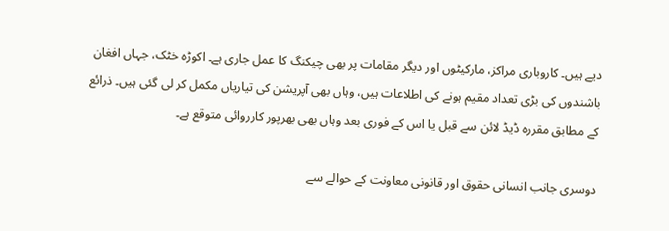دیے ہیں۔ کاروباری مراکز، مارکیٹوں اور دیگر مقامات پر بھی چیکنگ کا عمل جاری ہے۔ اکوڑہ خٹک، جہاں افغان باشندوں کی بڑی تعداد مقیم ہونے کی اطلاعات ہیں، وہاں بھی آپریشن کی تیاریاں مکمل کر لی گئی ہیں۔ ذرائع کے مطابق مقررہ ڈیڈ لائن سے قبل یا اس کے فوری بعد وہاں بھی بھرپور کارروائی متوقع ہے۔

دوسری جانب انسانی حقوق اور قانونی معاونت کے حوالے سے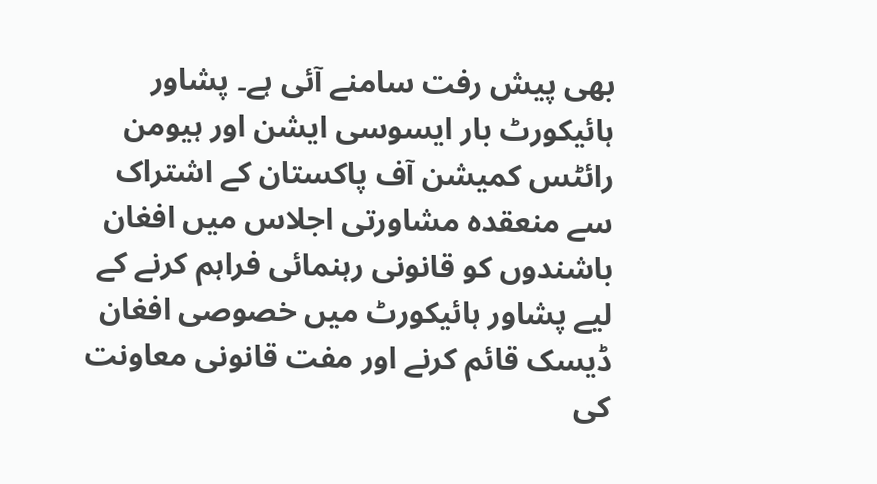بھی پیش رفت سامنے آئی ہے۔ پشاور ہائیکورٹ بار ایسوسی ایشن اور ہیومن رائٹس کمیشن آف پاکستان کے اشتراک سے منعقدہ مشاورتی اجلاس میں افغان باشندوں کو قانونی رہنمائی فراہم کرنے کے لیے پشاور ہائیکورٹ میں خصوصی افغان ڈیسک قائم کرنے اور مفت قانونی معاونت کی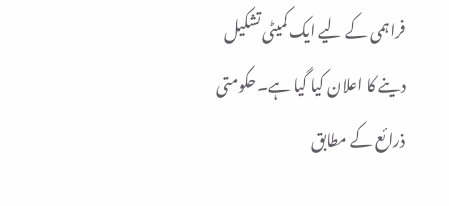فراہمی کے لیے ایک کمیٹی تشکیل دینے کا اعلان کیا گیا ہے۔حکومتی ذرائع کے مطابق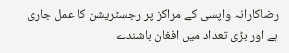رضاکارانہ واپسی کے مراکز پر رجسٹریشن کا عمل جاری ہے اور بڑی تعداد میں افغان باشندے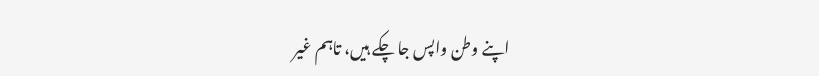اپنے وطن واپس جا چکے ہیں، تاہم غیر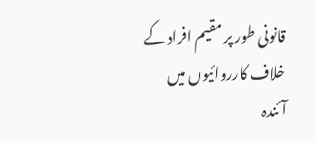قانونی طور پر مقیم افراد کے خلاف کارروائیوں میں آئندہ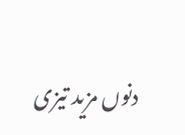دنوں مزید تیزی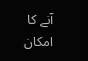آنے کا امکان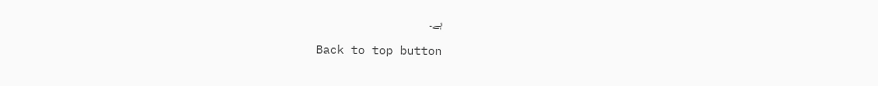ہے۔

Back to top button